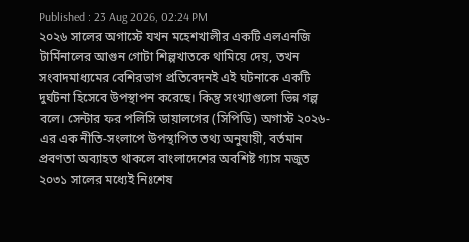Published : 23 Aug 2026, 02:24 PM
২০২৬ সালের অগাস্টে যখন মহেশখালীর একটি এলএনজি টার্মিনালের আগুন গোটা শিল্পখাতকে থামিয়ে দেয়, তখন সংবাদমাধ্যমের বেশিরভাগ প্রতিবেদনই এই ঘটনাকে একটি দুর্ঘটনা হিসেবে উপস্থাপন করেছে। কিন্তু সংখ্যাগুলো ভিন্ন গল্প বলে। সেন্টার ফর পলিসি ডায়ালগের (সিপিডি) অগাস্ট ২০২৬-এর এক নীতি-সংলাপে উপস্থাপিত তথ্য অনুযায়ী, বর্তমান প্রবণতা অব্যাহত থাকলে বাংলাদেশের অবশিষ্ট গ্যাস মজুত ২০৩১ সালের মধ্যেই নিঃশেষ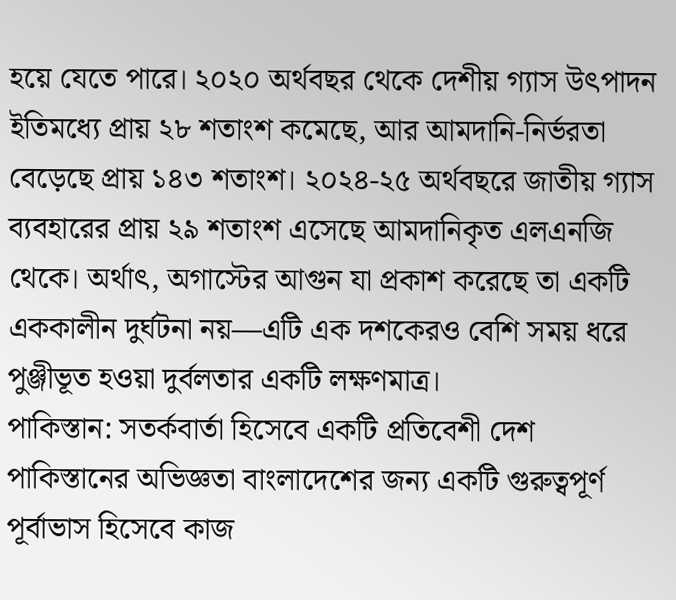হয়ে যেতে পারে। ২০২০ অর্থবছর থেকে দেশীয় গ্যাস উৎপাদন ইতিমধ্যে প্রায় ২৮ শতাংশ কমেছে, আর আমদানি-নির্ভরতা বেড়েছে প্রায় ১৪৩ শতাংশ। ২০২৪-২৫ অর্থবছরে জাতীয় গ্যাস ব্যবহারের প্রায় ২৯ শতাংশ এসেছে আমদানিকৃত এলএনজি থেকে। অর্থাৎ, অগাস্টের আগুন যা প্রকাশ করেছে তা একটি এককালীন দুর্ঘটনা নয়—এটি এক দশকেরও বেশি সময় ধরে পুঞ্জীভূত হওয়া দুর্বলতার একটি লক্ষণমাত্র।
পাকিস্তান: সতর্কবার্তা হিসেবে একটি প্রতিবেশী দেশ
পাকিস্তানের অভিজ্ঞতা বাংলাদেশের জন্য একটি গুরুত্বপূর্ণ পূর্বাভাস হিসেবে কাজ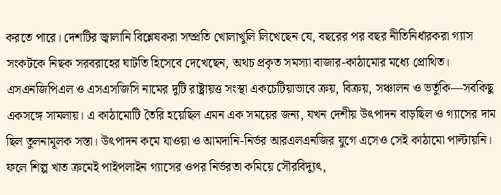করতে পারে। দেশটির জ্বালানি বিশ্লেষকরা সম্প্রতি খোলাখুলি লিখেছেন যে, বছরের পর বছর নীতিনির্ধারকরা গ্যাস সংকটকে নিছক সরবরাহের ঘাটতি হিসেবে দেখেছেন, অথচ প্রকৃত সমস্যা বাজার-কাঠামোর মধ্যে প্রোথিত। এসএনজিপিএল ও এসএসজিসি নামের দুটি রাষ্ট্রায়ত্ত সংস্থা একচেটিয়াভাবে ক্রয়, বিক্রয়, সঞ্চালন ও ভর্তুকি—সবকিছু একসঙ্গে সামলায়। এ কাঠামোটি তৈরি হয়েছিল এমন এক সময়ের জন্য, যখন দেশীয় উৎপাদন বাড়ছিল ও গ্যাসের দাম ছিল তুলনামূলক সস্তা। উৎপাদন কমে যাওয়া ও আমদানি-নির্ভর আরএলএনজির যুগে এসেও সেই কাঠামো পাল্টায়নি। ফলে শিল্প খাত ক্রমেই পাইপলাইন গ্যাসের ওপর নির্ভরতা কমিয়ে সৌরবিদ্যুৎ,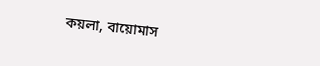কয়লা, বায়োমাস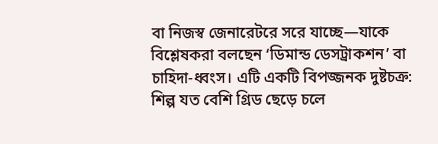বা নিজস্ব জেনারেটরে সরে যাচ্ছে—যাকে বিশ্লেষকরা বলছেন ‘ডিমান্ড ডেসট্রাকশন’ বা চাহিদা-ধ্বংস। এটি একটি বিপজ্জনক দুষ্টচক্র: শিল্প যত বেশি গ্রিড ছেড়ে চলে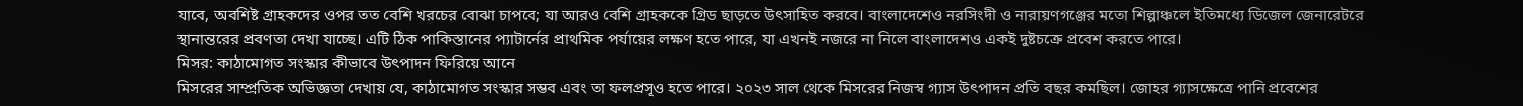যাবে, অবশিষ্ট গ্রাহকদের ওপর তত বেশি খরচের বোঝা চাপবে; যা আরও বেশি গ্রাহককে গ্রিড ছাড়তে উৎসাহিত করবে। বাংলাদেশেও নরসিংদী ও নারায়ণগঞ্জের মতো শিল্পাঞ্চলে ইতিমধ্যে ডিজেল জেনারেটরে স্থানান্তরের প্রবণতা দেখা যাচ্ছে। এটি ঠিক পাকিস্তানের প্যাটার্নের প্রাথমিক পর্যায়ের লক্ষণ হতে পারে, যা এখনই নজরে না নিলে বাংলাদেশও একই দুষ্টচক্রে প্রবেশ করতে পারে।
মিসর: কাঠামোগত সংস্কার কীভাবে উৎপাদন ফিরিয়ে আনে
মিসরের সাম্প্রতিক অভিজ্ঞতা দেখায় যে, কাঠামোগত সংস্কার সম্ভব এবং তা ফলপ্রসূও হতে পারে। ২০২৩ সাল থেকে মিসরের নিজস্ব গ্যাস উৎপাদন প্রতি বছর কমছিল। জোহর গ্যাসক্ষেত্রে পানি প্রবেশের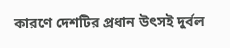কারণে দেশটির প্রধান উৎসই দুর্বল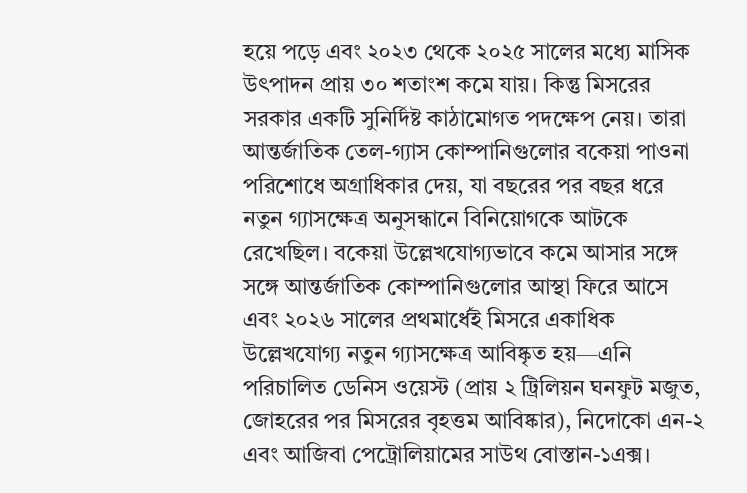হয়ে পড়ে এবং ২০২৩ থেকে ২০২৫ সালের মধ্যে মাসিক উৎপাদন প্রায় ৩০ শতাংশ কমে যায়। কিন্তু মিসরের সরকার একটি সুনির্দিষ্ট কাঠামোগত পদক্ষেপ নেয়। তারা আন্তর্জাতিক তেল-গ্যাস কোম্পানিগুলোর বকেয়া পাওনা পরিশোধে অগ্রাধিকার দেয়, যা বছরের পর বছর ধরে নতুন গ্যাসক্ষেত্র অনুসন্ধানে বিনিয়োগকে আটকে রেখেছিল। বকেয়া উল্লেখযোগ্যভাবে কমে আসার সঙ্গে সঙ্গে আন্তর্জাতিক কোম্পানিগুলোর আস্থা ফিরে আসে এবং ২০২৬ সালের প্রথমার্ধেই মিসরে একাধিক উল্লেখযোগ্য নতুন গ্যাসক্ষেত্র আবিষ্কৃত হয়—এনি পরিচালিত ডেনিস ওয়েস্ট (প্রায় ২ ট্রিলিয়ন ঘনফুট মজুত, জোহরের পর মিসরের বৃহত্তম আবিষ্কার), নিদোকো এন-২ এবং আজিবা পেট্রোলিয়ামের সাউথ বোস্তান-১এক্স।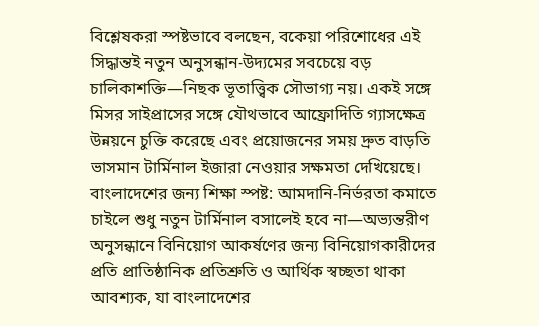বিশ্লেষকরা স্পষ্টভাবে বলছেন, বকেয়া পরিশোধের এই সিদ্ধান্তই নতুন অনুসন্ধান-উদ্যমের সবচেয়ে বড় চালিকাশক্তি—নিছক ভূতাত্ত্বিক সৌভাগ্য নয়। একই সঙ্গে মিসর সাইপ্রাসের সঙ্গে যৌথভাবে আফ্রোদিতি গ্যাসক্ষেত্র উন্নয়নে চুক্তি করেছে এবং প্রয়োজনের সময় দ্রুত বাড়তি ভাসমান টার্মিনাল ইজারা নেওয়ার সক্ষমতা দেখিয়েছে। বাংলাদেশের জন্য শিক্ষা স্পষ্ট: আমদানি-নির্ভরতা কমাতে চাইলে শুধু নতুন টার্মিনাল বসালেই হবে না—অভ্যন্তরীণ অনুসন্ধানে বিনিয়োগ আকর্ষণের জন্য বিনিয়োগকারীদের প্রতি প্রাতিষ্ঠানিক প্রতিশ্রুতি ও আর্থিক স্বচ্ছতা থাকা আবশ্যক, যা বাংলাদেশের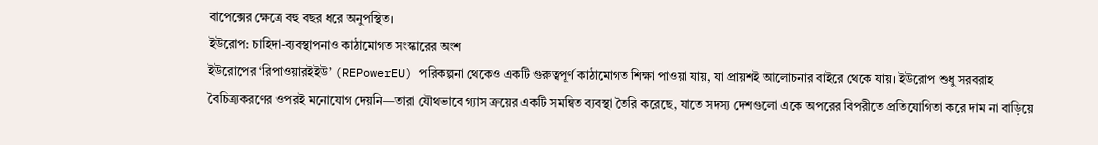বাপেক্সের ক্ষেত্রে বহু বছর ধরে অনুপস্থিত।
ইউরোপ: চাহিদা-ব্যবস্থাপনাও কাঠামোগত সংস্কারের অংশ
ইউরোপের ‘রিপাওয়ারইইউ’ (REPowerEU) পরিকল্পনা থেকেও একটি গুরুত্বপূর্ণ কাঠামোগত শিক্ষা পাওয়া যায়, যা প্রায়শই আলোচনার বাইরে থেকে যায়। ইউরোপ শুধু সরবরাহ বৈচিত্র্যকরণের ওপরই মনোযোগ দেয়নি—তারা যৌথভাবে গ্যাস ক্রয়ের একটি সমন্বিত ব্যবস্থা তৈরি করেছে, যাতে সদস্য দেশগুলো একে অপরের বিপরীতে প্রতিযোগিতা করে দাম না বাড়িয়ে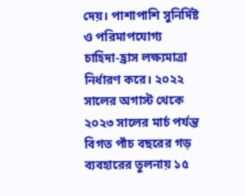দেয়। পাশাপাশি সুনির্দিষ্ট ও পরিমাপযোগ্য চাহিদা-হ্রাস লক্ষ্যমাত্রা নির্ধারণ করে। ২০২২ সালের অগাস্ট থেকে ২০২৩ সালের মার্চ পর্যন্ত বিগত পাঁচ বছরের গড় ব্যবহারের তুলনায় ১৫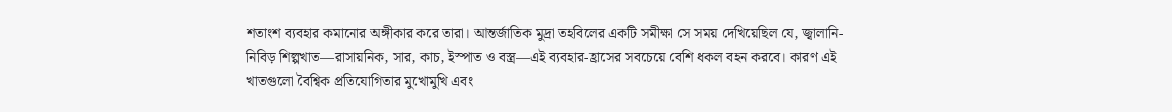শতাংশ ব্যবহার কমানোর অঙ্গীকার করে তারা। আন্তর্জাতিক মুদ্রা তহবিলের একটি সমীক্ষা সে সময় দেখিয়েছিল যে, জ্বালানি-নিবিড় শিল্পখাত—রাসায়নিক, সার, কাচ, ইস্পাত ও বস্ত্র—এই ব্যবহার-হ্রাসের সবচেয়ে বেশি ধকল বহন করবে। কারণ এই খাতগুলো বৈশ্বিক প্রতিযোগিতার মুখোমুখি এবং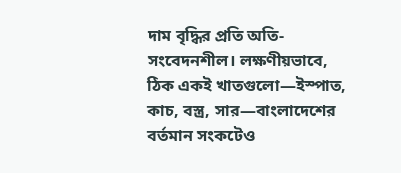দাম বৃদ্ধির প্রতি অতি-সংবেদনশীল। লক্ষণীয়ভাবে, ঠিক একই খাতগুলো—ইস্পাত, কাচ, বস্ত্র, সার—বাংলাদেশের বর্তমান সংকটেও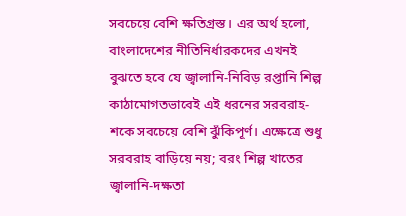সবচেয়ে বেশি ক্ষতিগ্রস্ত। এর অর্থ হলো, বাংলাদেশের নীতিনির্ধারকদের এখনই বুঝতে হবে যে জ্বালানি-নিবিড় রপ্তানি শিল্প কাঠামোগতভাবেই এই ধরনের সরবরাহ-শকে সবচেয়ে বেশি ঝুঁকিপূর্ণ। এক্ষেত্রে শুধু সরবরাহ বাড়িয়ে নয়; বরং শিল্প খাতের জ্বালানি-দক্ষতা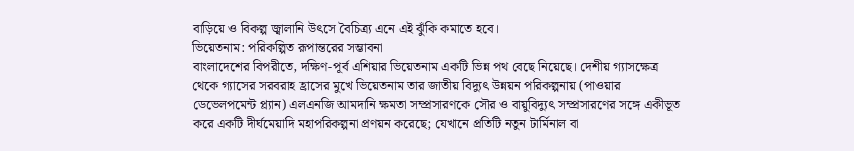বাড়িয়ে ও বিকল্প জ্বালানি উৎসে বৈচিত্র্য এনে এই ঝুঁকি কমাতে হবে।
ভিয়েতনাম: পরিকল্পিত রূপান্তরের সম্ভাবনা
বাংলাদেশের বিপরীতে, দক্ষিণ-পূর্ব এশিয়ার ভিয়েতনাম একটি ভিন্ন পথ বেছে নিয়েছে। দেশীয় গ্যাসক্ষেত্র থেকে গ্যাসের সরবরাহ হ্রাসের মুখে ভিয়েতনাম তার জাতীয় বিদ্যুৎ উন্নয়ন পরিকল্পনায় (পাওয়ার ডেভেলপমেন্ট প্ল্যান) এলএনজি আমদানি ক্ষমতা সম্প্রসারণকে সৌর ও বায়ুবিদ্যুৎ সম্প্রসারণের সঙ্গে একীভূত করে একটি দীর্ঘমেয়াদি মহাপরিকল্পনা প্রণয়ন করেছে; যেখানে প্রতিটি নতুন টার্মিনাল বা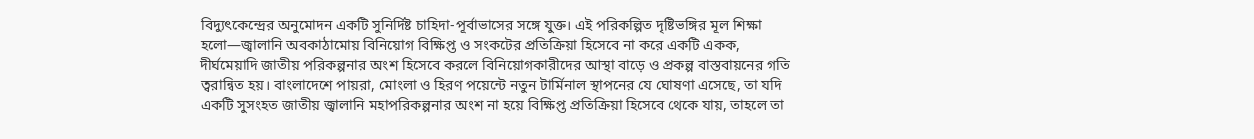বিদ্যুৎকেন্দ্রের অনুমোদন একটি সুনির্দিষ্ট চাহিদা-পূর্বাভাসের সঙ্গে যুক্ত। এই পরিকল্পিত দৃষ্টিভঙ্গির মূল শিক্ষা হলো—জ্বালানি অবকাঠামোয় বিনিয়োগ বিক্ষিপ্ত ও সংকটের প্রতিক্রিয়া হিসেবে না করে একটি একক, দীর্ঘমেয়াদি জাতীয় পরিকল্পনার অংশ হিসেবে করলে বিনিয়োগকারীদের আস্থা বাড়ে ও প্রকল্প বাস্তবায়নের গতি ত্বরান্বিত হয়। বাংলাদেশে পায়রা, মোংলা ও হিরণ পয়েন্টে নতুন টার্মিনাল স্থাপনের যে ঘোষণা এসেছে, তা যদি একটি সুসংহত জাতীয় জ্বালানি মহাপরিকল্পনার অংশ না হয়ে বিক্ষিপ্ত প্রতিক্রিয়া হিসেবে থেকে যায়, তাহলে তা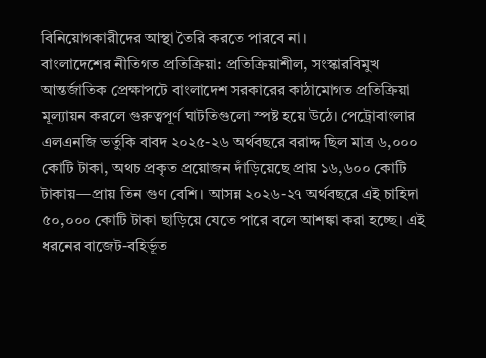বিনিয়োগকারীদের আস্থা তৈরি করতে পারবে না।
বাংলাদেশের নীতিগত প্রতিক্রিয়া: প্রতিক্রিয়াশীল, সংস্কারবিমুখ
আন্তর্জাতিক প্রেক্ষাপটে বাংলাদেশ সরকারের কাঠামোগত প্রতিক্রিয়া মূল্যায়ন করলে গুরুত্বপূর্ণ ঘাটতিগুলো স্পষ্ট হয়ে উঠে। পেট্রোবাংলার এলএনজি ভর্তুকি বাবদ ২০২৫-২৬ অর্থবছরে বরাদ্দ ছিল মাত্র ৬,০০০ কোটি টাকা, অথচ প্রকৃত প্রয়োজন দাঁড়িয়েছে প্রায় ১৬,৬০০ কোটি টাকায়—প্রায় তিন গুণ বেশি। আসন্ন ২০২৬-২৭ অর্থবছরে এই চাহিদা ৫০,০০০ কোটি টাকা ছাড়িয়ে যেতে পারে বলে আশঙ্কা করা হচ্ছে। এই ধরনের বাজেট-বহির্ভূত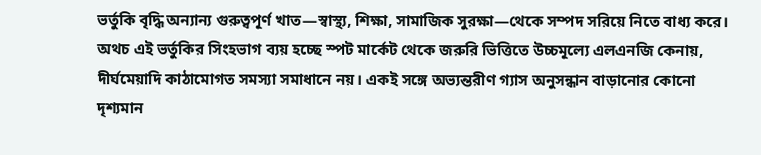ভর্তুকি বৃদ্ধি অন্যান্য গুরুত্বপূর্ণ খাত—স্বাস্থ্য, শিক্ষা, সামাজিক সুরক্ষা—থেকে সম্পদ সরিয়ে নিতে বাধ্য করে। অথচ এই ভর্তুকির সিংহভাগ ব্যয় হচ্ছে স্পট মার্কেট থেকে জরুরি ভিত্তিতে উচ্চমূল্যে এলএনজি কেনায়, দীর্ঘমেয়াদি কাঠামোগত সমস্যা সমাধানে নয়। একই সঙ্গে অভ্যন্তরীণ গ্যাস অনুসন্ধান বাড়ানোর কোনো দৃশ্যমান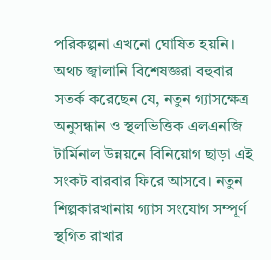পরিকল্পনা এখনো ঘোষিত হয়নি। অথচ জ্বালানি বিশেষজ্ঞরা বহুবার সতর্ক করেছেন যে, নতুন গ্যাসক্ষেত্র অনুসন্ধান ও স্থলভিত্তিক এলএনজি টার্মিনাল উন্নয়নে বিনিয়োগ ছাড়া এই সংকট বারবার ফিরে আসবে। নতুন শিল্পকারখানায় গ্যাস সংযোগ সম্পূর্ণ স্থগিত রাখার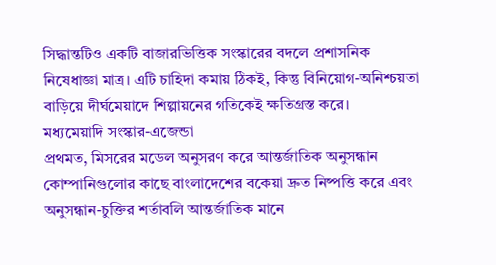সিদ্ধান্তটিও একটি বাজারভিত্তিক সংস্কারের বদলে প্রশাসনিক নিষেধাজ্ঞা মাত্র। এটি চাহিদা কমায় ঠিকই, কিন্তু বিনিয়োগ-অনিশ্চয়তা বাড়িয়ে দীর্ঘমেয়াদে শিল্পায়নের গতিকেই ক্ষতিগ্রস্ত করে।
মধ্যমেয়াদি সংস্কার-এজেন্ডা
প্রথমত, মিসরের মডেল অনুসরণ করে আন্তর্জাতিক অনুসন্ধান কোম্পানিগুলোর কাছে বাংলাদেশের বকেয়া দ্রুত নিষ্পত্তি করে এবং অনুসন্ধান-চুক্তির শর্তাবলি আন্তর্জাতিক মানে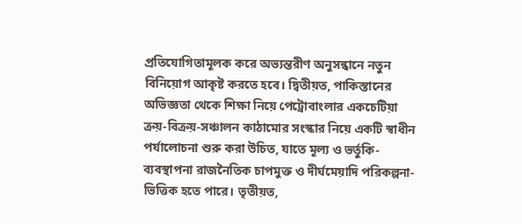প্রতিযোগিতামূলক করে অভ্যন্তরীণ অনুসন্ধানে নতুন বিনিয়োগ আকৃষ্ট করতে হবে। দ্বিতীয়ত, পাকিস্তানের অভিজ্ঞতা থেকে শিক্ষা নিয়ে পেট্রোবাংলার একচেটিয়া ক্রয়-বিক্রয়-সঞ্চালন কাঠামোর সংস্কার নিয়ে একটি স্বাধীন পর্যালোচনা শুরু করা উচিত, যাতে মূল্য ও ভর্তুকি-ব্যবস্থাপনা রাজনৈতিক চাপমুক্ত ও দীর্ঘমেয়াদি পরিকল্পনা-ভিত্তিক হতে পারে। তৃতীয়ত,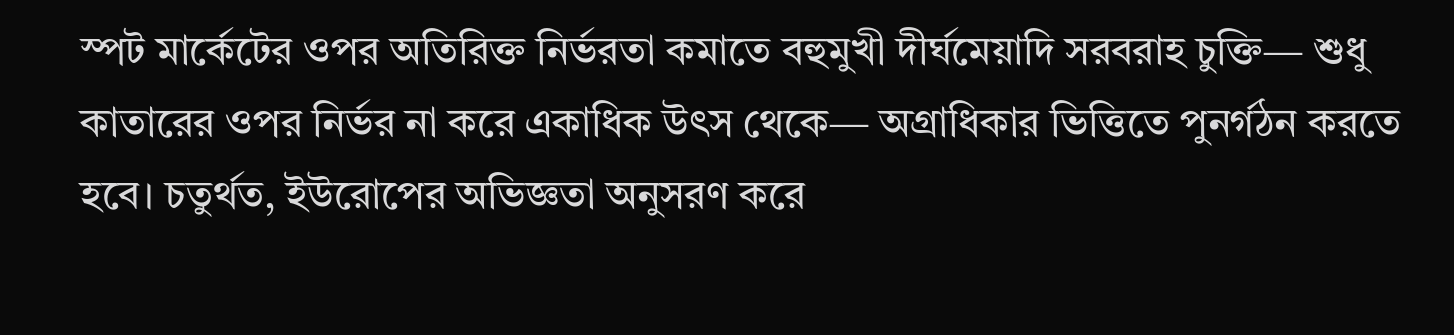স্পট মার্কেটের ওপর অতিরিক্ত নির্ভরতা কমাতে বহুমুখী দীর্ঘমেয়াদি সরবরাহ চুক্তি— শুধু কাতারের ওপর নির্ভর না করে একাধিক উৎস থেকে— অগ্রাধিকার ভিত্তিতে পুনর্গঠন করতে হবে। চতুর্থত, ইউরোপের অভিজ্ঞতা অনুসরণ করে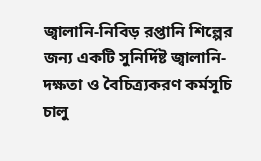জ্বালানি-নিবিড় রপ্তানি শিল্পের জন্য একটি সুনির্দিষ্ট জ্বালানি-দক্ষতা ও বৈচিত্র্যকরণ কর্মসূচি চালু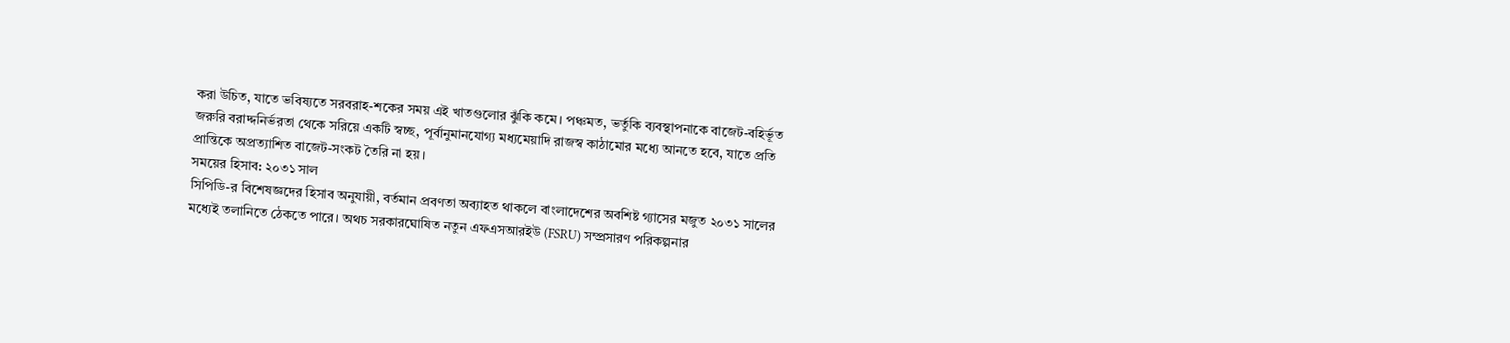করা উচিত, যাতে ভবিষ্যতে সরবরাহ-শকের সময় এই খাতগুলোর ঝুঁকি কমে। পঞ্চমত, ভর্তুকি ব্যবস্থাপনাকে বাজেট-বহির্ভূত জরুরি বরাদ্দনির্ভরতা থেকে সরিয়ে একটি স্বচ্ছ, পূর্বানুমানযোগ্য মধ্যমেয়াদি রাজস্ব কাঠামোর মধ্যে আনতে হবে, যাতে প্রতি প্রান্তিকে অপ্রত্যাশিত বাজেট-সংকট তৈরি না হয়।
সময়ের হিসাব: ২০৩১ সাল
সিপিডি-র বিশেষজ্ঞদের হিসাব অনুযায়ী, বর্তমান প্রবণতা অব্যাহত থাকলে বাংলাদেশের অবশিষ্ট গ্যাসের মজুত ২০৩১ সালের মধ্যেই তলানিতে ঠেকতে পারে। অথচ সরকারঘোষিত নতুন এফএসআরইউ (FSRU) সম্প্রসারণ পরিকল্পনার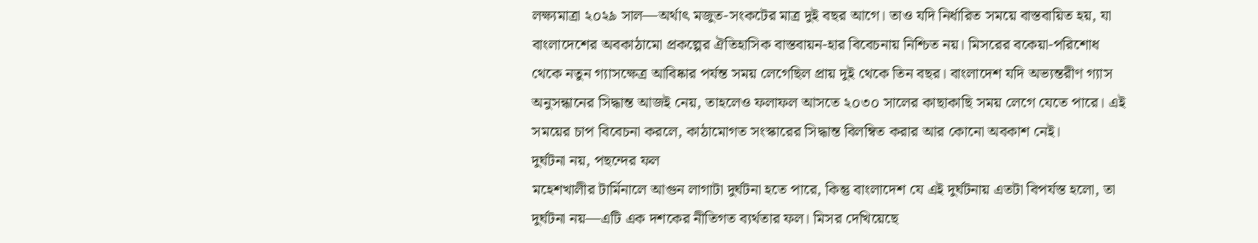লক্ষ্যমাত্রা ২০২৯ সাল—অর্থাৎ মজুত-সংকটের মাত্র দুই বছর আগে। তাও যদি নির্ধারিত সময়ে বাস্তবায়িত হয়, যা বাংলাদেশের অবকাঠামো প্রকল্পের ঐতিহাসিক বাস্তবায়ন-হার বিবেচনায় নিশ্চিত নয়। মিসরের বকেয়া-পরিশোধ থেকে নতুন গ্যাসক্ষেত্র আবিষ্কার পর্যন্ত সময় লেগেছিল প্রায় দুই থেকে তিন বছর। বাংলাদেশ যদি অভ্যন্তরীণ গ্যাস অনুসন্ধানের সিদ্ধান্ত আজই নেয়, তাহলেও ফলাফল আসতে ২০৩০ সালের কাছাকাছি সময় লেগে যেতে পারে। এই সময়ের চাপ বিবেচনা করলে, কাঠামোগত সংস্কারের সিদ্ধান্ত বিলম্বিত করার আর কোনো অবকাশ নেই।
দুর্ঘটনা নয়, পছন্দের ফল
মহেশখালীর টার্মিনালে আগুন লাগাটা দুর্ঘটনা হতে পারে, কিন্তু বাংলাদেশ যে এই দুর্ঘটনায় এতটা বিপর্যস্ত হলো, তা দুর্ঘটনা নয়—এটি এক দশকের নীতিগত ব্যর্থতার ফল। মিসর দেখিয়েছে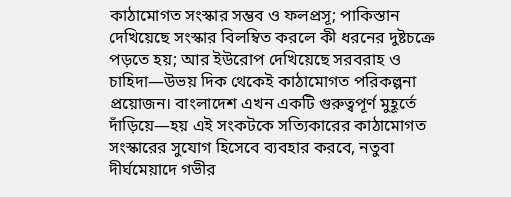কাঠামোগত সংস্কার সম্ভব ও ফলপ্রসূ; পাকিস্তান দেখিয়েছে সংস্কার বিলম্বিত করলে কী ধরনের দুষ্টচক্রে পড়তে হয়; আর ইউরোপ দেখিয়েছে সরবরাহ ও চাহিদা—উভয় দিক থেকেই কাঠামোগত পরিকল্পনা প্রয়োজন। বাংলাদেশ এখন একটি গুরুত্বপূর্ণ মুহূর্তে দাঁড়িয়ে—হয় এই সংকটকে সত্যিকারের কাঠামোগত সংস্কারের সুযোগ হিসেবে ব্যবহার করবে, নতুবা দীর্ঘমেয়াদে গভীর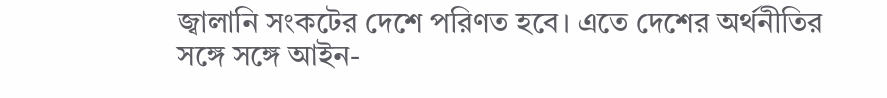জ্বালানি সংকটের দেশে পরিণত হবে। এতে দেশের অর্থনীতির সঙ্গে সঙ্গে আইন-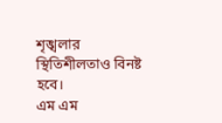শৃঙ্খলার স্থিতিশীলতাও বিনষ্ট হবে।
এম এম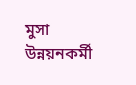মুসা উন্নয়নকর্মী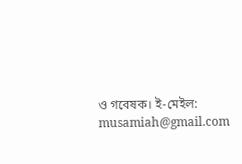ও গবেষক। ই-মেইল: musamiah@gmail.com